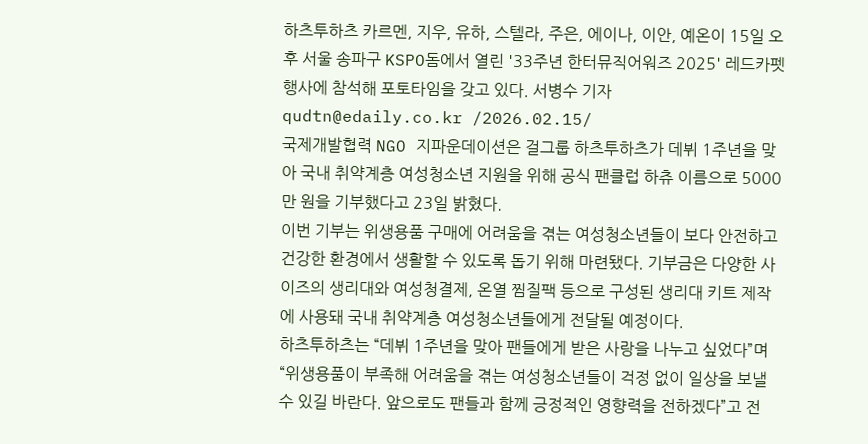하츠투하츠 카르멘, 지우, 유하, 스텔라, 주은, 에이나, 이안, 예온이 15일 오후 서울 송파구 KSPO돔에서 열린 '33주년 한터뮤직어워즈 2025' 레드카펫 행사에 참석해 포토타임을 갖고 있다. 서병수 기자 qudtn@edaily.co.kr /2026.02.15/
국제개발협력 NGO 지파운데이션은 걸그룹 하츠투하츠가 데뷔 1주년을 맞아 국내 취약계층 여성청소년 지원을 위해 공식 팬클럽 하츄 이름으로 5000만 원을 기부했다고 23일 밝혔다.
이번 기부는 위생용품 구매에 어려움을 겪는 여성청소년들이 보다 안전하고 건강한 환경에서 생활할 수 있도록 돕기 위해 마련됐다. 기부금은 다양한 사이즈의 생리대와 여성청결제, 온열 찜질팩 등으로 구성된 생리대 키트 제작에 사용돼 국내 취약계층 여성청소년들에게 전달될 예정이다.
하츠투하츠는 “데뷔 1주년을 맞아 팬들에게 받은 사랑을 나누고 싶었다”며 “위생용품이 부족해 어려움을 겪는 여성청소년들이 걱정 없이 일상을 보낼 수 있길 바란다. 앞으로도 팬들과 함께 긍정적인 영향력을 전하겠다”고 전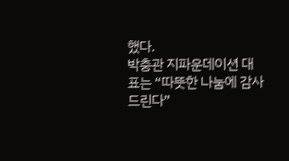했다.
박충관 지파운데이션 대표는 “따뜻한 나눔에 감사드린다”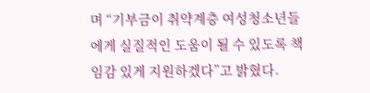며 “기부금이 취약계층 여성청소년들에게 실질적인 도움이 될 수 있도록 책임감 있게 지원하겠다”고 밝혔다.